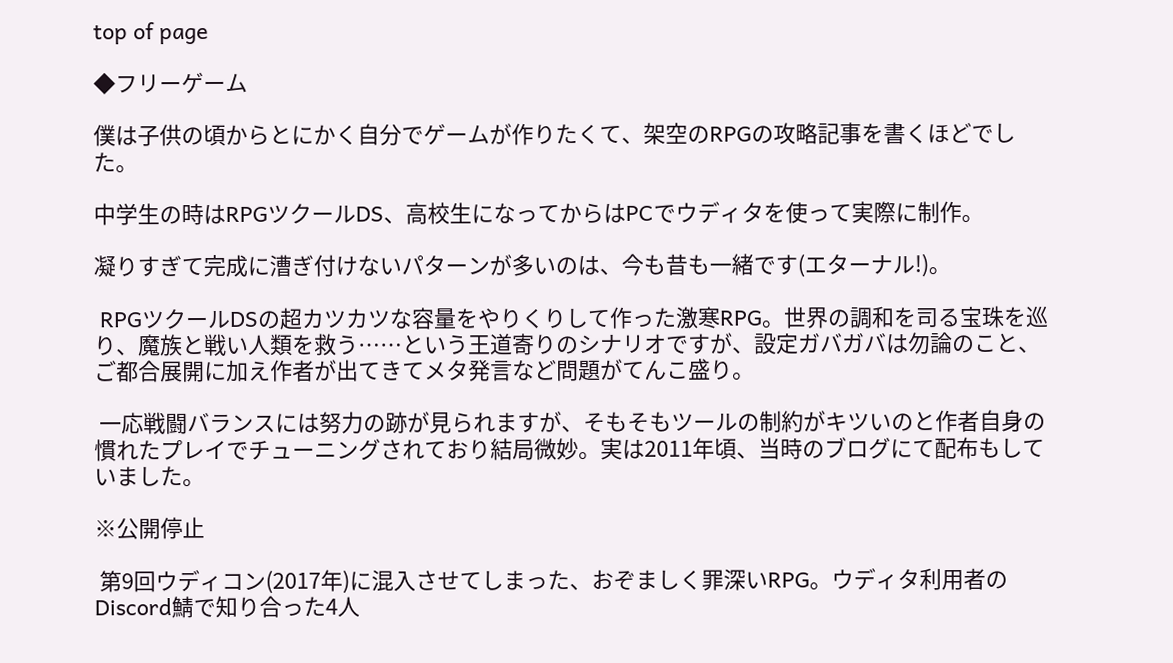top of page

◆フリーゲーム

僕は子供の頃からとにかく自分でゲームが作りたくて、架空のRPGの攻略記事を書くほどでした。

中学生の時はRPGツクールDS、高校生になってからはPCでウディタを使って実際に制作。

凝りすぎて完成に漕ぎ付けないパターンが多いのは、今も昔も一緒です(エターナル!)。

 RPGツクールDSの超カツカツな容量をやりくりして作った激寒RPG。世界の調和を司る宝珠を巡り、魔族と戦い人類を救う……という王道寄りのシナリオですが、設定ガバガバは勿論のこと、ご都合展開に加え作者が出てきてメタ発言など問題がてんこ盛り。

 一応戦闘バランスには努力の跡が見られますが、そもそもツールの制約がキツいのと作者自身の慣れたプレイでチューニングされており結局微妙。実は2011年頃、当時のブログにて配布もしていました。

※公開停止

 第9回ウディコン(2017年)に混入させてしまった、おぞましく罪深いRPG。ウディタ利用者のDiscord鯖で知り合った4人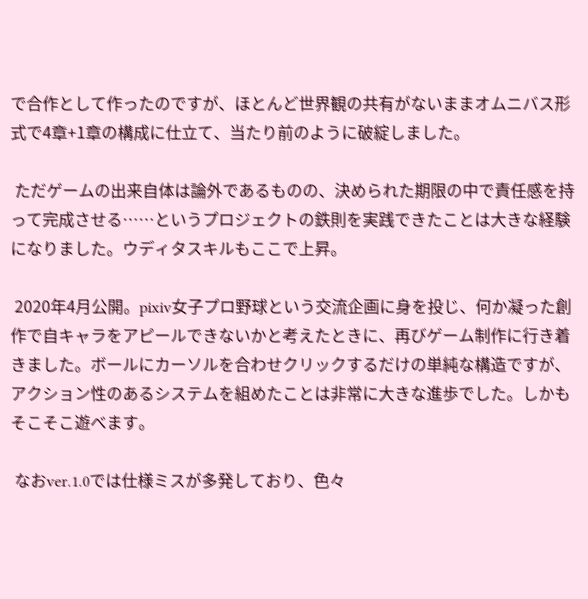で合作として作ったのですが、ほとんど世界観の共有がないままオムニバス形式で4章+1章の構成に仕立て、当たり前のように破綻しました。

 ただゲームの出来自体は論外であるものの、決められた期限の中で責任感を持って完成させる……というプロジェクトの鉄則を実践できたことは大きな経験になりました。ウディタスキルもここで上昇。

 2020年4月公開。pixiv女子プロ野球という交流企画に身を投じ、何か凝った創作で自キャラをアピールできないかと考えたときに、再びゲーム制作に行き着きました。ボールにカーソルを合わせクリックするだけの単純な構造ですが、アクション性のあるシステムを組めたことは非常に大きな進歩でした。しかもそこそこ遊べます。

 なおver.1.0では仕様ミスが多発しており、色々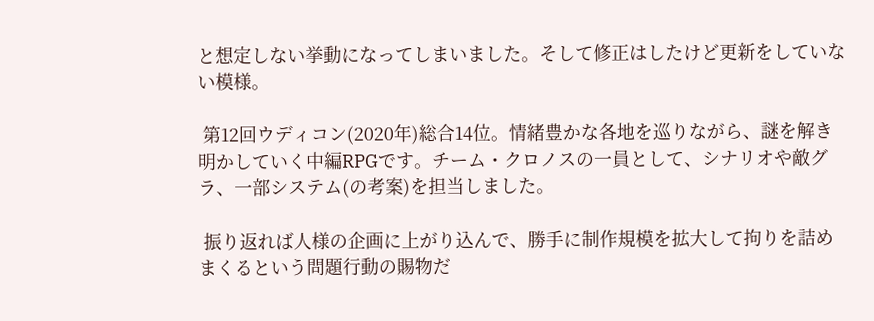と想定しない挙動になってしまいました。そして修正はしたけど更新をしていない模様。

 第12回ウディコン(2020年)総合14位。情緒豊かな各地を巡りながら、謎を解き明かしていく中編RPGです。チーム・クロノスの一員として、シナリオや敵グラ、一部システム(の考案)を担当しました。

 振り返れば人様の企画に上がり込んで、勝手に制作規模を拡大して拘りを詰めまくるという問題行動の賜物だ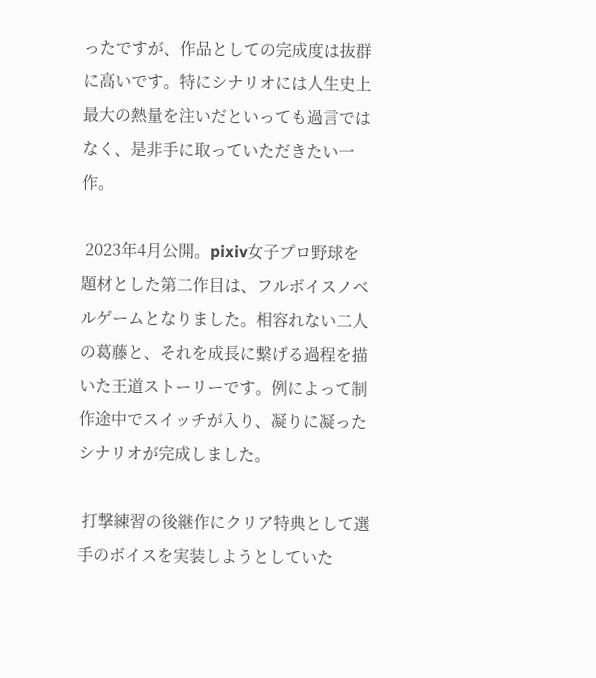ったですが、作品としての完成度は抜群に高いです。特にシナリオには人生史上最大の熱量を注いだといっても過言ではなく、是非手に取っていただきたい一作。

 2023年4月公開。pixiv女子プロ野球を題材とした第二作目は、フルボイスノベルゲームとなりました。相容れない二人の葛藤と、それを成長に繋げる過程を描いた王道ストーリーです。例によって制作途中でスイッチが入り、凝りに凝ったシナリオが完成しました。

 打撃練習の後継作にクリア特典として選手のボイスを実装しようとしていた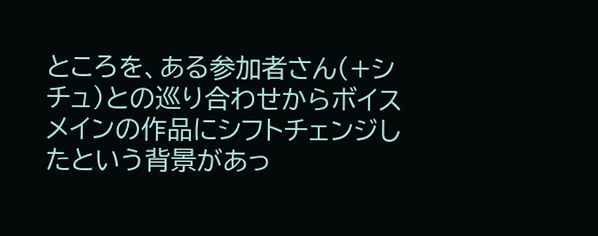ところを、ある参加者さん(+シチュ)との巡り合わせからボイスメインの作品にシフトチェンジしたという背景があっ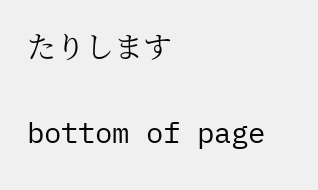たりします

bottom of page